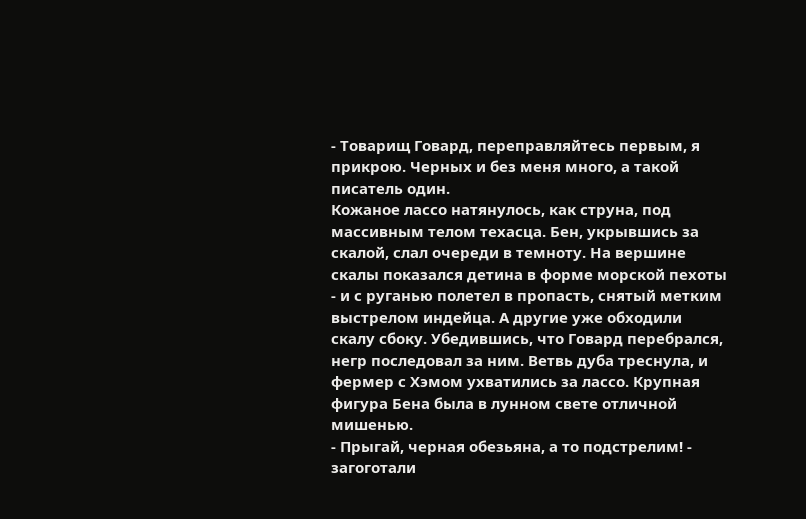- Товарищ Говард, переправляйтесь первым, я прикрою. Черных и без меня много, а такой писатель один.
Кожаное лассо натянулось, как струна, под массивным телом техасца. Бен, укрывшись за скалой, слал очереди в темноту. На вершине скалы показался детина в форме морской пехоты - и с руганью полетел в пропасть, снятый метким выстрелом индейца. А другие уже обходили скалу сбоку. Убедившись, что Говард перебрался, негр последовал за ним. Ветвь дуба треснула, и фермер с Хэмом ухватились за лассо. Крупная фигура Бена была в лунном свете отличной мишенью.
- Прыгай, черная обезьяна, а то подстрелим! - загоготали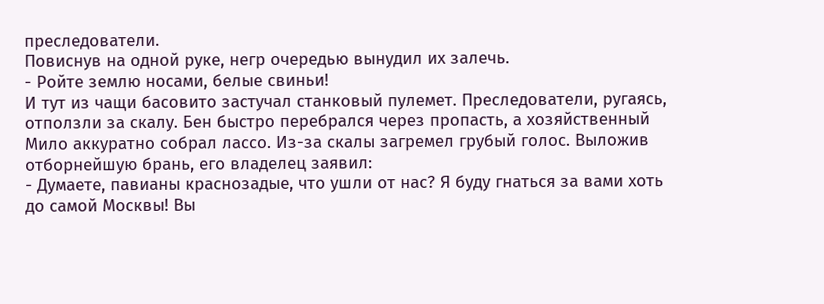преследователи.
Повиснув на одной руке, негр очередью вынудил их залечь.
- Ройте землю носами, белые свиньи!
И тут из чащи басовито застучал станковый пулемет. Преследователи, ругаясь, отползли за скалу. Бен быстро перебрался через пропасть, а хозяйственный Мило аккуратно собрал лассо. Из-за скалы загремел грубый голос. Выложив отборнейшую брань, его владелец заявил:
- Думаете, павианы краснозадые, что ушли от нас? Я буду гнаться за вами хоть до самой Москвы! Вы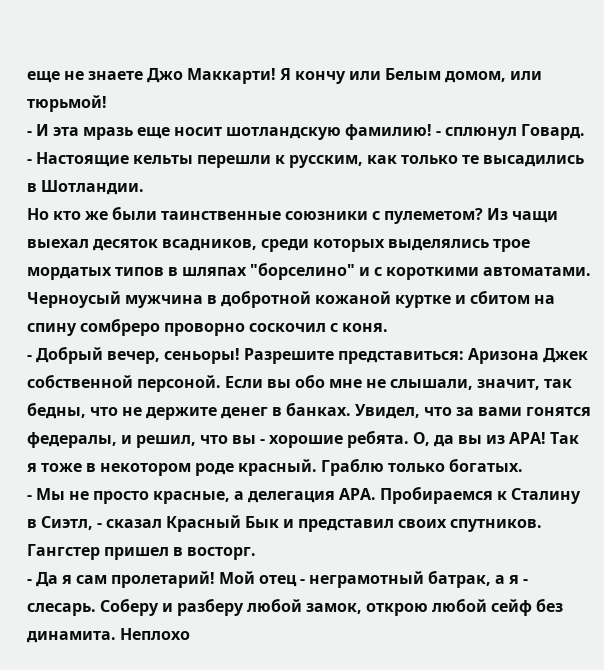еще не знаете Джо Маккарти! Я кончу или Белым домом, или тюрьмой!
- И эта мразь еще носит шотландскую фамилию! - сплюнул Говард. - Настоящие кельты перешли к русским, как только те высадились в Шотландии.
Но кто же были таинственные союзники с пулеметом? Из чащи выехал десяток всадников, среди которых выделялись трое мордатых типов в шляпах "борселино" и с короткими автоматами. Черноусый мужчина в добротной кожаной куртке и сбитом на спину сомбреро проворно соскочил с коня.
- Добрый вечер, сеньоры! Разрешите представиться: Аризона Джек собственной персоной. Если вы обо мне не слышали, значит, так бедны, что не держите денег в банках. Увидел, что за вами гонятся федералы, и решил, что вы - хорошие ребята. О, да вы из АРА! Так я тоже в некотором роде красный. Граблю только богатых.
- Мы не просто красные, а делегация АРА. Пробираемся к Сталину в Сиэтл, - сказал Красный Бык и представил своих спутников. Гангстер пришел в восторг.
- Да я сам пролетарий! Мой отец - неграмотный батрак, а я - слесарь. Соберу и разберу любой замок, открою любой сейф без динамита. Неплохо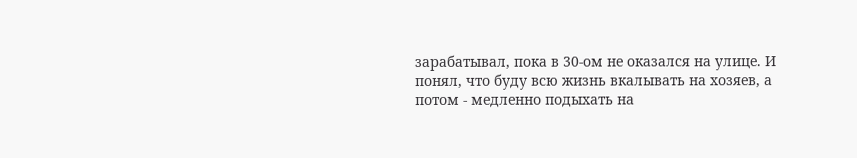зарабатывал, пока в 30-ом не оказался на улице. И понял, что буду всю жизнь вкалывать на хозяев, а потом - медленно подыхать на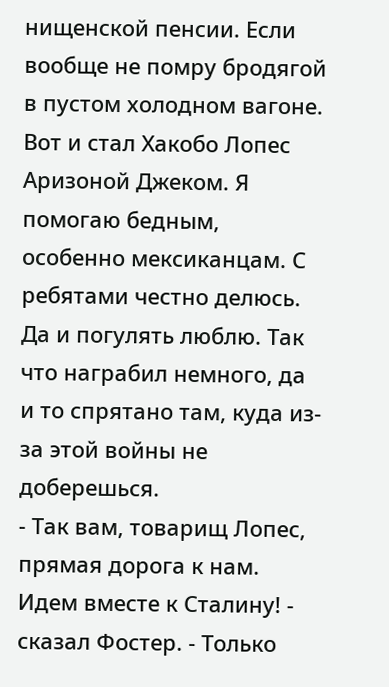нищенской пенсии. Если вообще не помру бродягой в пустом холодном вагоне. Вот и стал Хакобо Лопес Аризоной Джеком. Я помогаю бедным, особенно мексиканцам. С ребятами честно делюсь. Да и погулять люблю. Так что награбил немного, да и то спрятано там, куда из-за этой войны не доберешься.
- Так вам, товарищ Лопес, прямая дорога к нам. Идем вместе к Сталину! - сказал Фостер. - Только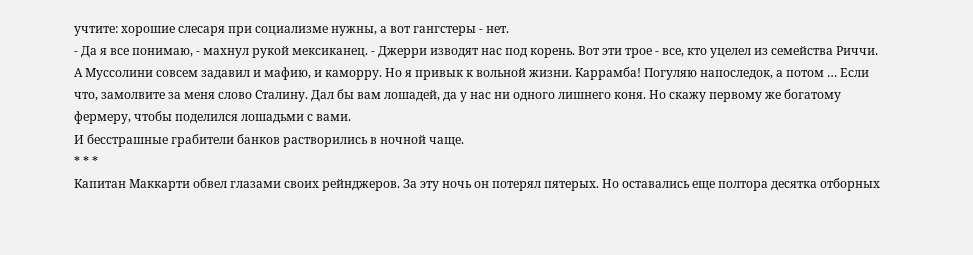учтите: хорошие слесаря при социализме нужны, а вот гангстеры - нет.
- Да я все понимаю, - махнул рукой мексиканец. - Джерри изводят нас под корень. Вот эти трое - все, кто уцелел из семейства Риччи. А Муссолини совсем задавил и мафию, и каморру. Но я привык к вольной жизни. Каррамба! Погуляю напоследок, а потом … Если что, замолвите за меня слово Сталину. Дал бы вам лошадей, да у нас ни одного лишнего коня. Но скажу первому же богатому фермеру, чтобы поделился лошадьми с вами.
И бесстрашные грабители банков растворились в ночной чаще.
* * *
Капитан Маккарти обвел глазами своих рейнджеров. За эту ночь он потерял пятерых. Но оставались еще полтора десятка отборных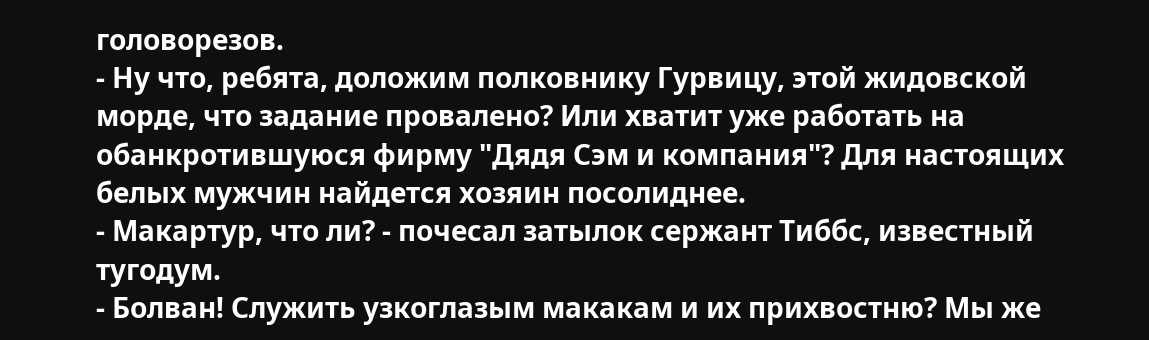головорезов.
- Ну что, ребята, доложим полковнику Гурвицу, этой жидовской морде, что задание провалено? Или хватит уже работать на обанкротившуюся фирму "Дядя Сэм и компания"? Для настоящих белых мужчин найдется хозяин посолиднее.
- Макартур, что ли? - почесал затылок сержант Тиббс, известный тугодум.
- Болван! Служить узкоглазым макакам и их прихвостню? Мы же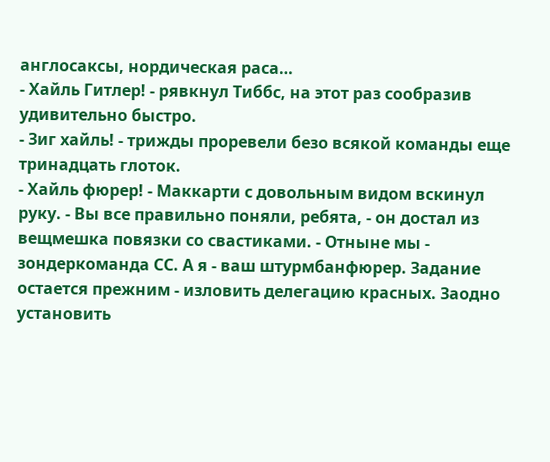англосаксы, нордическая раса…
- Хайль Гитлер! - рявкнул Тиббс, на этот раз сообразив удивительно быстро.
- Зиг хайль! - трижды проревели безо всякой команды еще тринадцать глоток.
- Хайль фюрер! - Маккарти с довольным видом вскинул руку. - Вы все правильно поняли, ребята, - он достал из вещмешка повязки со свастиками. - Отныне мы - зондеркоманда СС. А я - ваш штурмбанфюрер. Задание остается прежним - изловить делегацию красных. Заодно установить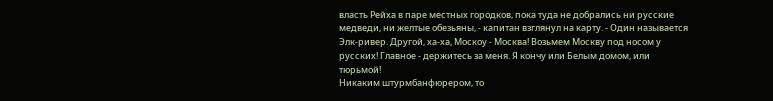власть Рейха в паре местных городков, пока туда не добрались ни русские медведи, ни желтые обезьяны, - капитан взглянул на карту. - Один называется Элк-ривер. Другой, ха-ха, Москоу - Москва! Возьмем Москву под носом у русских! Главное - держитесь за меня. Я кончу или Белым домом, или тюрьмой!
Никаким штурмбанфюрером, то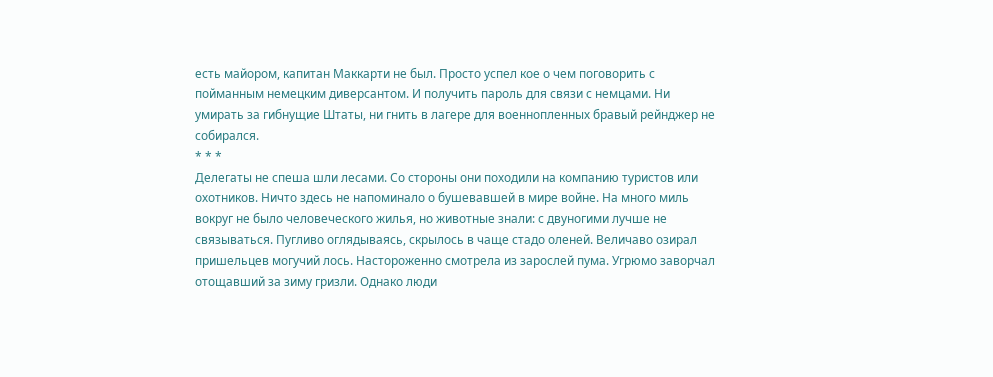есть майором, капитан Маккарти не был. Просто успел кое о чем поговорить с пойманным немецким диверсантом. И получить пароль для связи с немцами. Ни умирать за гибнущие Штаты, ни гнить в лагере для военнопленных бравый рейнджер не собирался.
* * *
Делегаты не спеша шли лесами. Со стороны они походили на компанию туристов или охотников. Ничто здесь не напоминало о бушевавшей в мире войне. На много миль вокруг не было человеческого жилья, но животные знали: с двуногими лучше не связываться. Пугливо оглядываясь, скрылось в чаще стадо оленей. Величаво озирал пришельцев могучий лось. Настороженно смотрела из зарослей пума. Угрюмо заворчал отощавший за зиму гризли. Однако люди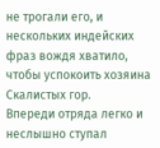не трогали его, и нескольких индейских фраз вождя хватило, чтобы успокоить хозяина Скалистых гор.
Впереди отряда легко и неслышно ступал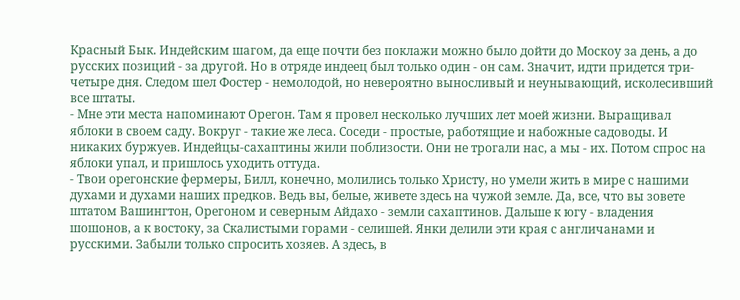Красный Бык. Индейским шагом, да еще почти без поклажи можно было дойти до Москоу за день, а до русских позиций - за другой. Но в отряде индеец был только один - он сам. Значит, идти придется три-четыре дня. Следом шел Фостер - немолодой, но невероятно выносливый и неунывающий, исколесивший все штаты.
- Мне эти места напоминают Орегон. Там я провел несколько лучших лет моей жизни. Выращивал яблоки в своем саду. Вокруг - такие же леса. Соседи - простые, работящие и набожные садоводы. И никаких буржуев. Индейцы-сахаптины жили поблизости. Они не трогали нас, а мы - их. Потом спрос на яблоки упал, и пришлось уходить оттуда.
- Твои орегонские фермеры, Билл, конечно, молились только Христу, но умели жить в мире с нашими духами и духами наших предков. Ведь вы, белые, живете здесь на чужой земле. Да, все, что вы зовете штатом Вашингтон, Орегоном и северным Айдахо - земли сахаптинов. Дальше к югу - владения шошонов, а к востоку, за Скалистыми горами - селишей. Янки делили эти края с англичанами и русскими. Забыли только спросить хозяев. А здесь, в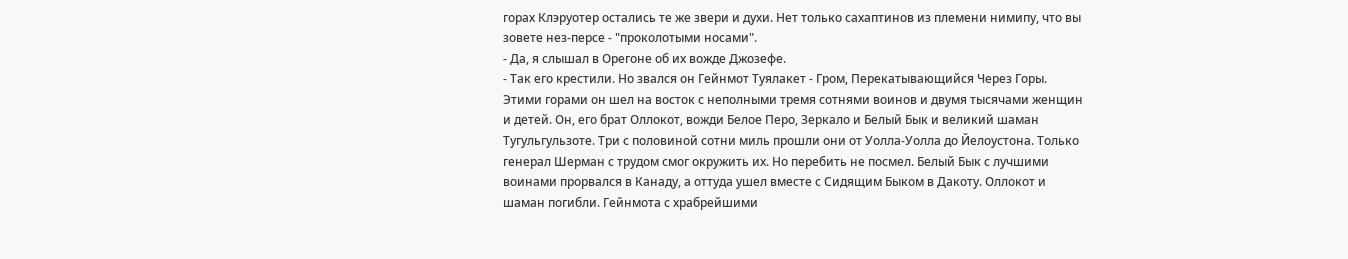горах Клэруотер остались те же звери и духи. Нет только сахаптинов из племени нимипу, что вы зовете нез-персе - "проколотыми носами".
- Да, я слышал в Орегоне об их вожде Джозефе.
- Так его крестили. Но звался он Гейнмот Туялакет - Гром, Перекатывающийся Через Горы. Этими горами он шел на восток с неполными тремя сотнями воинов и двумя тысячами женщин и детей. Он, его брат Оллокот, вожди Белое Перо, Зеркало и Белый Бык и великий шаман Тугульгульзоте. Три с половиной сотни миль прошли они от Уолла-Уолла до Йелоустона. Только генерал Шерман с трудом смог окружить их. Но перебить не посмел. Белый Бык с лучшими воинами прорвался в Канаду, а оттуда ушел вместе с Сидящим Быком в Дакоту. Оллокот и шаман погибли. Гейнмота с храбрейшими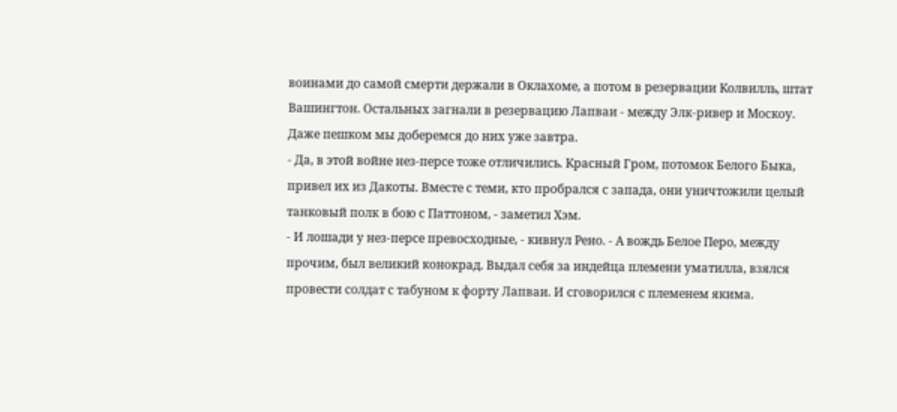воинами до самой смерти держали в Оклахоме, а потом в резервации Колвилль, штат Вашингтон. Остальных загнали в резервацию Лапваи - между Элк-ривер и Москоу. Даже пешком мы доберемся до них уже завтра.
- Да, в этой войне нез-персе тоже отличились. Красный Гром, потомок Белого Быка, привел их из Дакоты. Вместе с теми, кто пробрался с запада, они уничтожили целый танковый полк в бою с Паттоном, - заметил Хэм.
- И лошади у нез-персе превосходные, - кивнул Рено. - А вождь Белое Перо, между прочим, был великий конокрад. Выдал себя за индейца племени уматилла, взялся провести солдат с табуном к форту Лапваи. И сговорился с племенем якима.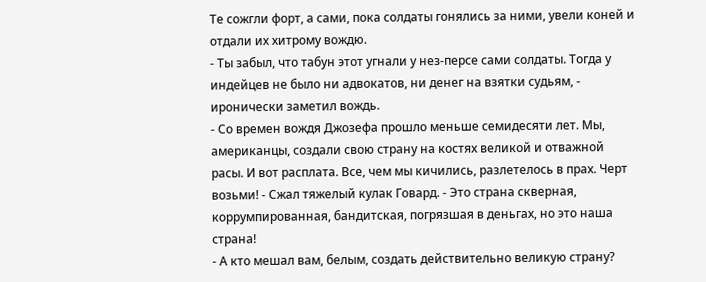Те сожгли форт, а сами, пока солдаты гонялись за ними, увели коней и отдали их хитрому вождю.
- Ты забыл, что табун этот угнали у нез-персе сами солдаты. Тогда у индейцев не было ни адвокатов, ни денег на взятки судьям, - иронически заметил вождь.
- Со времен вождя Джозефа прошло меньше семидесяти лет. Мы, американцы, создали свою страну на костях великой и отважной расы. И вот расплата. Все, чем мы кичились, разлетелось в прах. Черт возьми! - Сжал тяжелый кулак Говард. - Это страна скверная, коррумпированная, бандитская, погрязшая в деньгах, но это наша страна!
- А кто мешал вам, белым, создать действительно великую страну?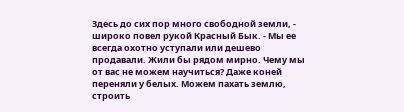Здесь до сих пор много свободной земли, - широко повел рукой Красный Бык. - Мы ее всегда охотно уступали или дешево продавали. Жили бы рядом мирно. Чему мы от вас не можем научиться? Даже коней переняли у белых. Можем пахать землю, строить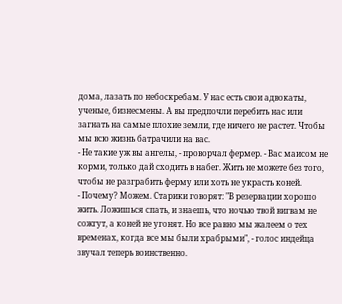дома, лазать по небоскребам. У нас есть свои адвокаты, ученые, бизнесмены. А вы предпочли перебить нас или загнать на самые плохие земли, где ничего не растет. Чтобы мы всю жизнь батрачили на вас.
- Не такие уж вы ангелы, - проворчал фермер. - Вас маисом не корми, только дай сходить в набег. Жить не можете без того, чтобы не разграбить ферму или хоть не украсть коней.
- Почему? Можем. Старики говорят: "В резервации хорошо жить. Ложишься спать, и знаешь, что ночью твой вигвам не сожгут, а коней не угонят. Но все равно мы жалеем о тех временах, когда все мы были храбрыми", - голос индейца звучал теперь воинственно.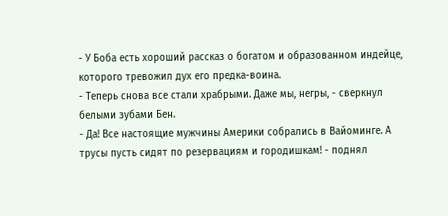- У Боба есть хороший рассказ о богатом и образованном индейце, которого тревожил дух его предка-воина.
- Теперь снова все стали храбрыми. Даже мы, негры, - сверкнул белыми зубами Бен.
- Да! Все настоящие мужчины Америки собрались в Вайоминге. А трусы пусть сидят по резервациям и городишкам! - поднял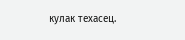кулак техасец.